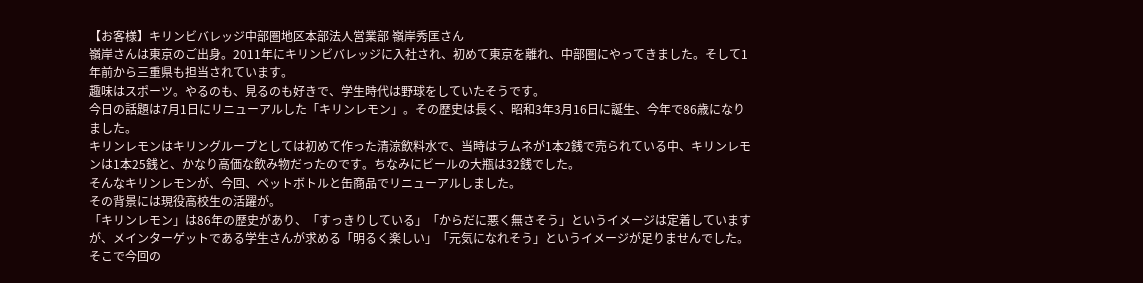【お客様】キリンビバレッジ中部圏地区本部法人営業部 嶺岸秀匡さん
嶺岸さんは東京のご出身。2011年にキリンビバレッジに入社され、初めて東京を離れ、中部圏にやってきました。そして1年前から三重県も担当されています。
趣味はスポーツ。やるのも、見るのも好きで、学生時代は野球をしていたそうです。
今日の話題は7月1日にリニューアルした「キリンレモン」。その歴史は長く、昭和3年3月16日に誕生、今年で86歳になりました。
キリンレモンはキリングループとしては初めて作った清涼飲料水で、当時はラムネが1本2銭で売られている中、キリンレモンは1本25銭と、かなり高価な飲み物だったのです。ちなみにビールの大瓶は32銭でした。
そんなキリンレモンが、今回、ペットボトルと缶商品でリニューアルしました。
その背景には現役高校生の活躍が。
「キリンレモン」は86年の歴史があり、「すっきりしている」「からだに悪く無さそう」というイメージは定着していますが、メインターゲットである学生さんが求める「明るく楽しい」「元気になれそう」というイメージが足りませんでした。そこで今回の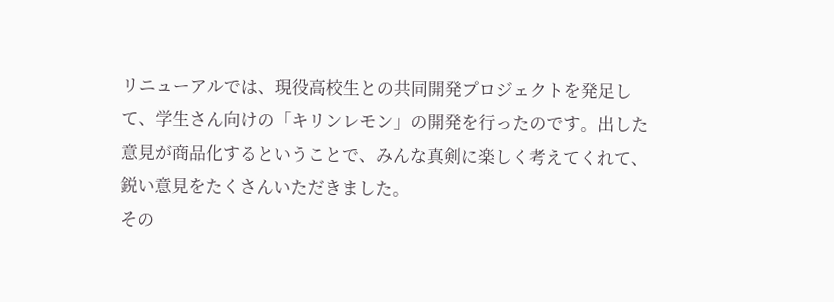リニューアルでは、現役高校生との共同開発プロジェクトを発足して、学生さん向けの「キリンレモン」の開発を行ったのです。出した意見が商品化するということで、みんな真剣に楽しく考えてくれて、鋭い意見をたくさんいただきました。
その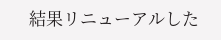結果リニューアルした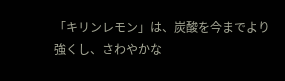「キリンレモン」は、炭酸を今までより強くし、さわやかな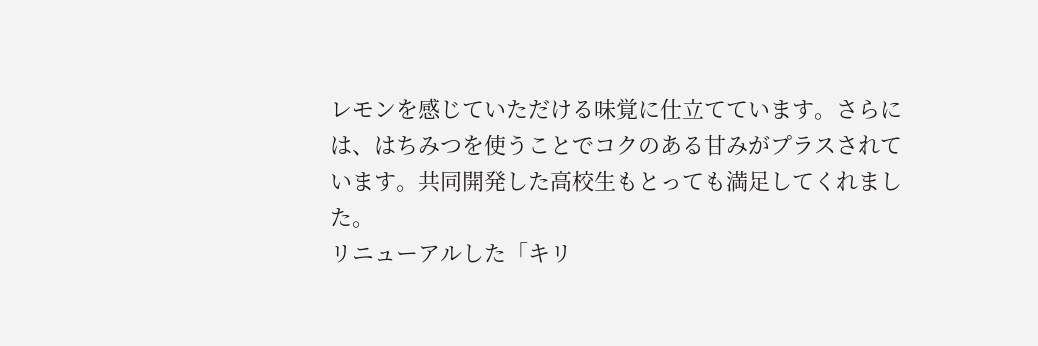レモンを感じていただける味覚に仕立てています。さらには、はちみつを使うことでコクのある甘みがプラスされています。共同開発した高校生もとっても満足してくれました。
リニューアルした「キリ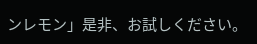ンレモン」是非、お試しください。